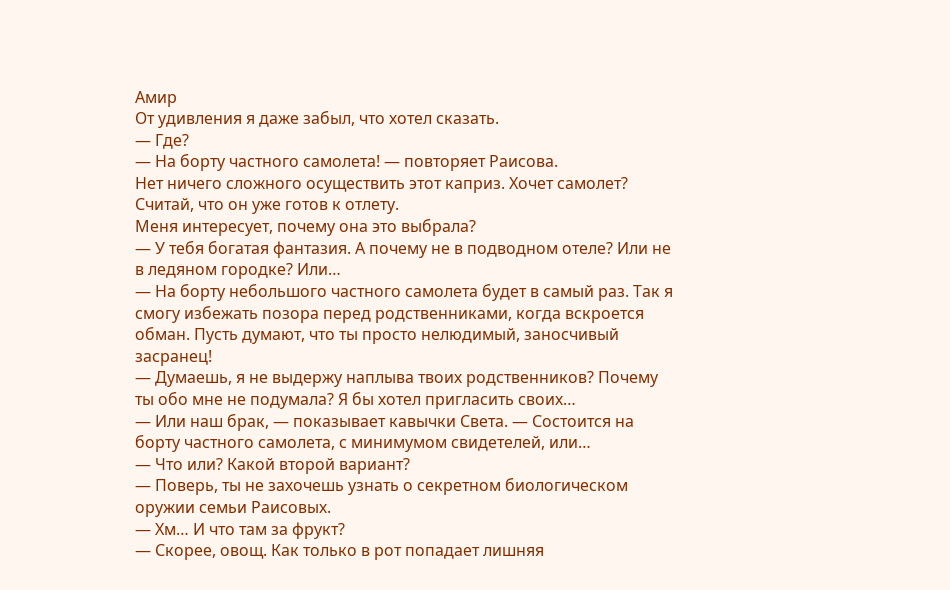Амир
От удивления я даже забыл, что хотел сказать.
— Где?
— На борту частного самолета! — повторяет Раисова.
Нет ничего сложного осуществить этот каприз. Хочет самолет? Считай, что он уже готов к отлету.
Меня интересует, почему она это выбрала?
— У тебя богатая фантазия. А почему не в подводном отеле? Или не в ледяном городке? Или…
— На борту небольшого частного самолета будет в самый раз. Так я смогу избежать позора перед родственниками, когда вскроется обман. Пусть думают, что ты просто нелюдимый, заносчивый засранец!
— Думаешь, я не выдержу наплыва твоих родственников? Почему ты обо мне не подумала? Я бы хотел пригласить своих…
— Или наш брак, — показывает кавычки Света. — Состоится на борту частного самолета, с минимумом свидетелей, или…
— Что или? Какой второй вариант?
— Поверь, ты не захочешь узнать о секретном биологическом оружии семьи Раисовых.
— Хм… И что там за фрукт?
— Скорее, овощ. Как только в рот попадает лишняя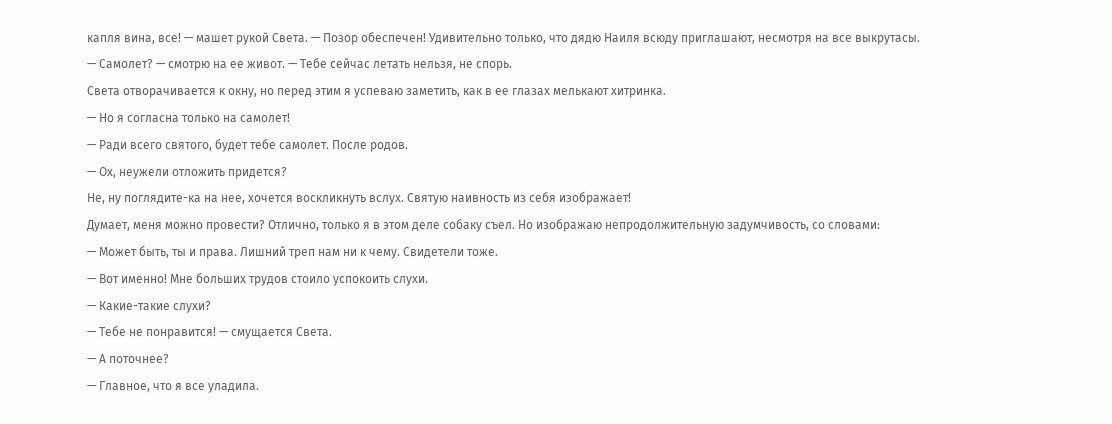капля вина, все! — машет рукой Света. — Позор обеспечен! Удивительно только, что дядю Наиля всюду приглашают, несмотря на все выкрутасы.
— Самолет? — смотрю на ее живот. — Тебе сейчас летать нельзя, не спорь.
Света отворачивается к окну, но перед этим я успеваю заметить, как в ее глазах мелькают хитринка.
— Но я согласна только на самолет!
— Ради всего святого, будет тебе самолет. После родов.
— Ох, неужели отложить придется?
Не, ну поглядите-ка на нее, хочется воскликнуть вслух. Святую наивность из себя изображает!
Думает, меня можно провести? Отлично, только я в этом деле собаку съел. Но изображаю непродолжительную задумчивость, со словами:
— Может быть, ты и права. Лишний треп нам ни к чему. Свидетели тоже.
— Вот именно! Мне больших трудов стоило успокоить слухи.
— Какие-такие слухи?
— Тебе не понравится! — смущается Света.
— А поточнее?
— Главное, что я все уладила.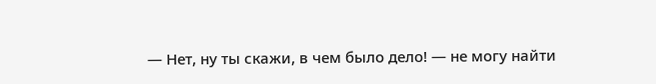— Нет, ну ты скажи, в чем было дело! — не могу найти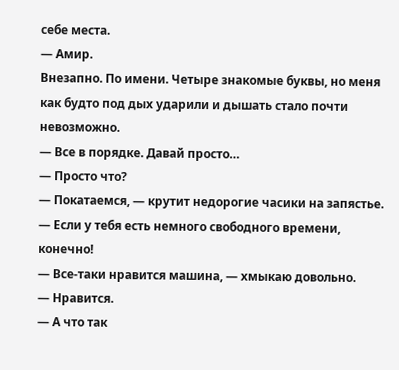себе места.
— Амир.
Внезапно. По имени. Четыре знакомые буквы, но меня как будто под дых ударили и дышать стало почти невозможно.
— Все в порядке. Давай просто…
— Просто что?
— Покатаемся, — крутит недорогие часики на запястье. — Если у тебя есть немного свободного времени, конечно!
— Все-таки нравится машина, — хмыкаю довольно.
— Нравится.
— А что так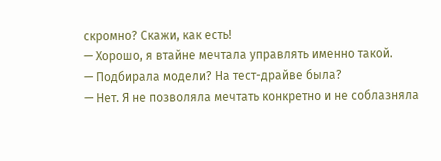скромно? Скажи, как есть!
— Хорошо, я втайне мечтала управлять именно такой.
— Подбирала модели? На тест-драйве была?
— Нет. Я не позволяла мечтать конкретно и не соблазняла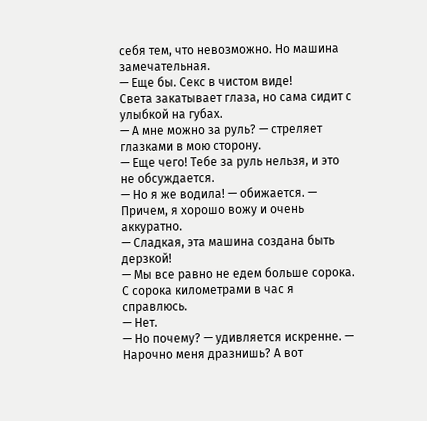себя тем, что невозможно. Но машина замечательная.
— Еще бы. Секс в чистом виде!
Света закатывает глаза, но сама сидит с улыбкой на губах.
— А мне можно за руль? — стреляет глазками в мою сторону.
— Еще чего! Тебе за руль нельзя, и это не обсуждается.
— Но я же водила! — обижается. — Причем, я хорошо вожу и очень аккуратно.
— Сладкая, эта машина создана быть дерзкой!
— Мы все равно не едем больше сорока. С сорока километрами в час я справлюсь.
— Нет.
— Но почему? — удивляется искренне. — Нарочно меня дразнишь? А вот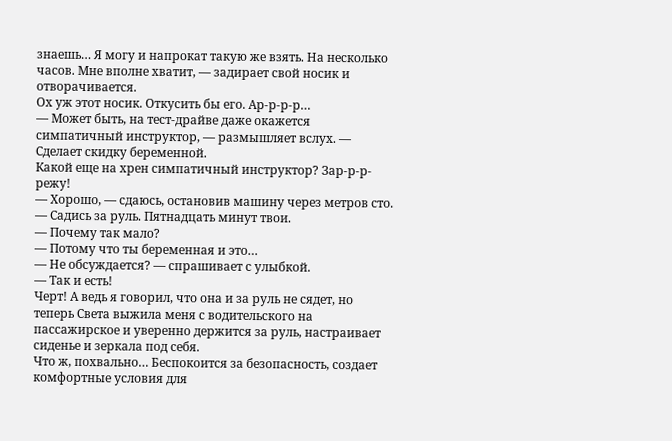знаешь… Я могу и напрокат такую же взять. На несколько часов. Мне вполне хватит, — задирает свой носик и отворачивается.
Ох уж этот носик. Откусить бы его. Ар-р-р-р…
— Может быть, на тест-драйве даже окажется симпатичный инструктор, — размышляет вслух. — Сделает скидку беременной.
Какой еще на хрен симпатичный инструктор? Зар-р-р-режу!
— Хорошо, — сдаюсь, остановив машину через метров сто. — Садись за руль. Пятнадцать минут твои.
— Почему так мало?
— Потому что ты беременная и это…
— Не обсуждается? — спрашивает с улыбкой.
— Так и есть!
Черт! А ведь я говорил, что она и за руль не сядет, но теперь Света выжила меня с водительского на пассажирское и уверенно держится за руль, настраивает сиденье и зеркала под себя.
Что ж, похвально… Беспокоится за безопасность, создает комфортные условия для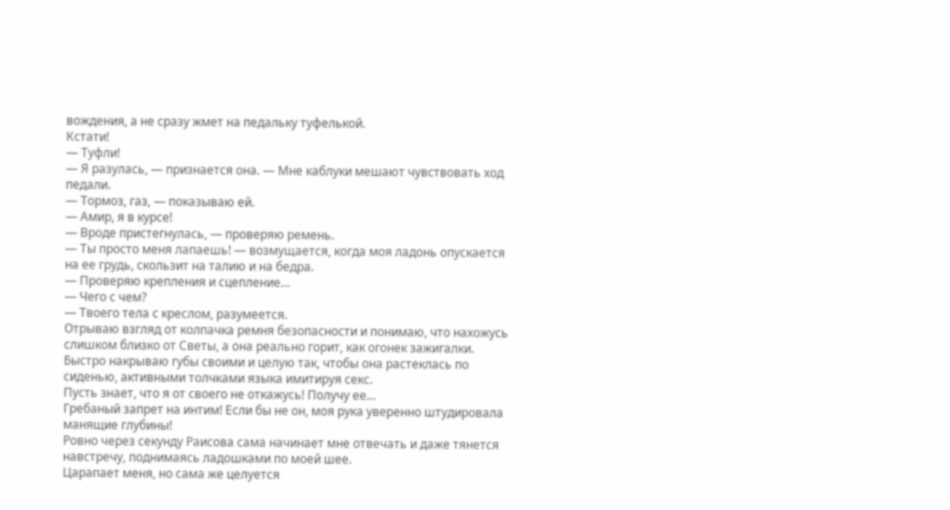вождения, а не сразу жмет на педальку туфелькой.
Кстати!
— Туфли!
— Я разулась, — признается она. — Мне каблуки мешают чувствовать ход педали.
— Тормоз, газ, — показываю ей.
— Амир, я в курсе!
— Вроде пристегнулась, — проверяю ремень.
— Ты просто меня лапаешь! — возмущается, когда моя ладонь опускается на ее грудь, скользит на талию и на бедра.
— Проверяю крепления и сцепление…
— Чего с чем?
— Твоего тела с креслом, разумеется.
Отрываю взгляд от колпачка ремня безопасности и понимаю, что нахожусь слишком близко от Светы, а она реально горит, как огонек зажигалки. Быстро накрываю губы своими и целую так, чтобы она растеклась по сиденью, активными толчками языка имитируя секс.
Пусть знает, что я от своего не откажусь! Получу ее…
Гребаный запрет на интим! Если бы не он, моя рука уверенно штудировала манящие глубины!
Ровно через секунду Раисова сама начинает мне отвечать и даже тянется навстречу, поднимаясь ладошками по моей шее.
Царапает меня, но сама же целуется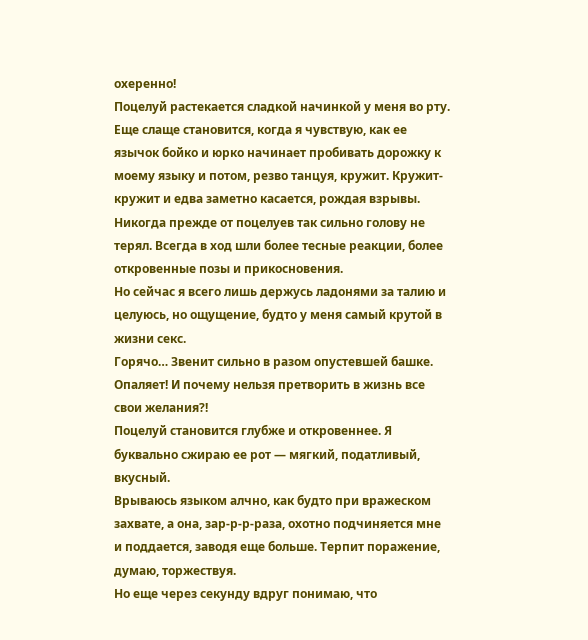охеренно!
Поцелуй растекается сладкой начинкой у меня во рту.
Еще слаще становится, когда я чувствую, как ее язычок бойко и юрко начинает пробивать дорожку к моему языку и потом, резво танцуя, кружит. Кружит-кружит и едва заметно касается, рождая взрывы.
Никогда прежде от поцелуев так сильно голову не терял. Всегда в ход шли более тесные реакции, более откровенные позы и прикосновения.
Но сейчас я всего лишь держусь ладонями за талию и целуюсь, но ощущение, будто у меня самый крутой в жизни секс.
Горячо… Звенит сильно в разом опустевшей башке. Опаляет! И почему нельзя претворить в жизнь все свои желания?!
Поцелуй становится глубже и откровеннее. Я буквально сжираю ее рот — мягкий, податливый, вкусный.
Врываюсь языком алчно, как будто при вражеском захвате, а она, зар-р-р-раза, охотно подчиняется мне и поддается, заводя еще больше. Терпит поражение, думаю, торжествуя.
Но еще через секунду вдруг понимаю, что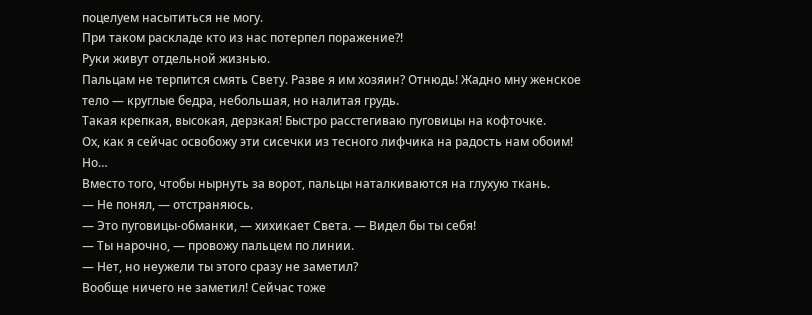поцелуем насытиться не могу.
При таком раскладе кто из нас потерпел поражение?!
Руки живут отдельной жизнью.
Пальцам не терпится смять Свету. Разве я им хозяин? Отнюдь! Жадно мну женское тело — круглые бедра, небольшая, но налитая грудь.
Такая крепкая, высокая, дерзкая! Быстро расстегиваю пуговицы на кофточке.
Ох, как я сейчас освобожу эти сисечки из тесного лифчика на радость нам обоим!
Но…
Вместо того, чтобы нырнуть за ворот, пальцы наталкиваются на глухую ткань.
— Не понял, — отстраняюсь.
— Это пуговицы-обманки, — хихикает Света. — Видел бы ты себя!
— Ты нарочно, — провожу пальцем по линии.
— Нет, но неужели ты этого сразу не заметил?
Вообще ничего не заметил! Сейчас тоже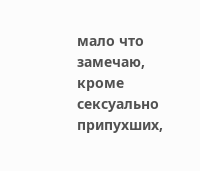мало что замечаю, кроме сексуально припухших,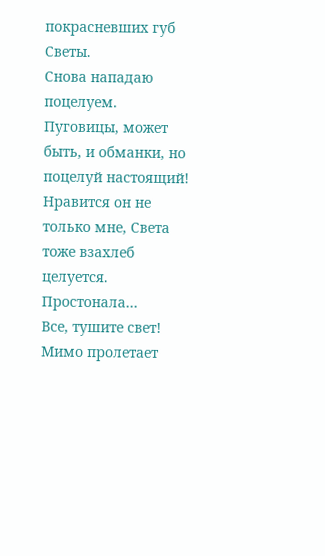покрасневших губ Светы.
Снова нападаю поцелуем. Пуговицы, может быть, и обманки, но поцелуй настоящий! Нравится он не только мне, Света тоже взахлеб целуется. Простонала…
Все, тушите свет!
Мимо пролетает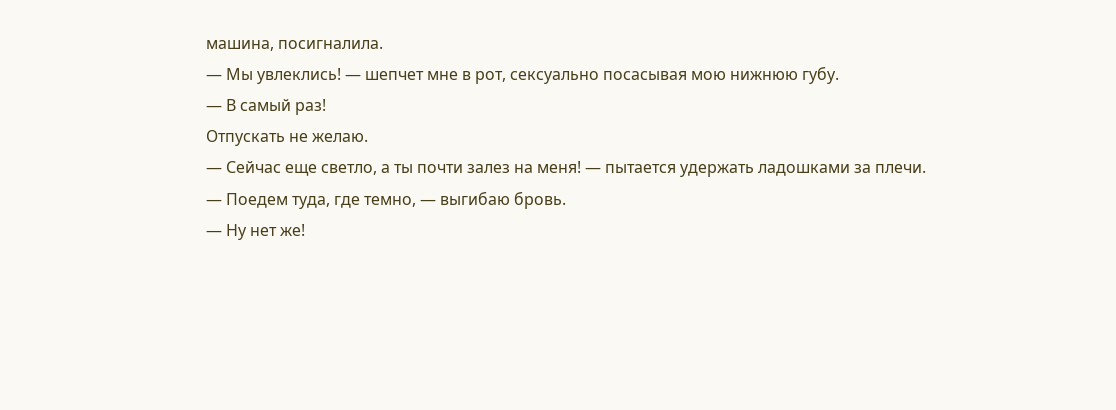машина, посигналила.
— Мы увлеклись! — шепчет мне в рот, сексуально посасывая мою нижнюю губу.
— В самый раз!
Отпускать не желаю.
— Сейчас еще светло, а ты почти залез на меня! — пытается удержать ладошками за плечи.
— Поедем туда, где темно, — выгибаю бровь.
— Ну нет же!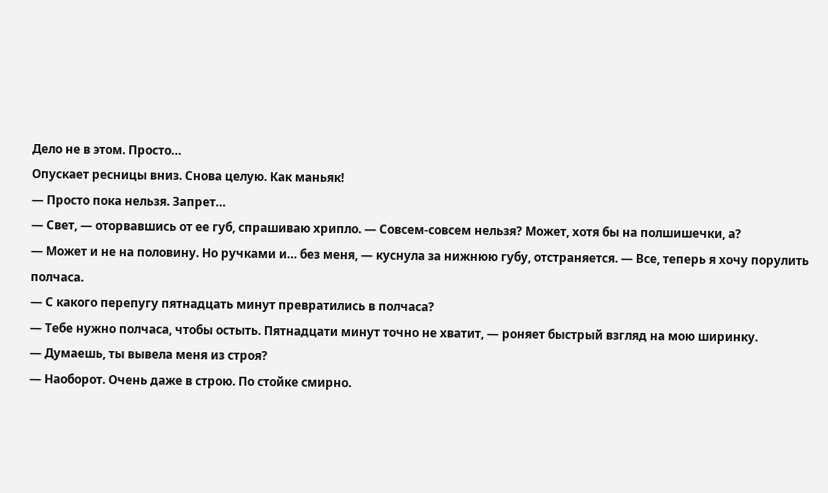Дело не в этом. Просто…
Опускает ресницы вниз. Снова целую. Как маньяк!
— Просто пока нельзя. Запрет…
— Свет, — оторвавшись от ее губ, спрашиваю хрипло. — Совсем-совсем нельзя? Может, хотя бы на полшишечки, а?
— Может и не на половину. Но ручками и… без меня, — куснула за нижнюю губу, отстраняется. — Все, теперь я хочу порулить полчаса.
— С какого перепугу пятнадцать минут превратились в полчаса?
— Тебе нужно полчаса, чтобы остыть. Пятнадцати минут точно не хватит, — роняет быстрый взгляд на мою ширинку.
— Думаешь, ты вывела меня из строя?
— Наоборот. Очень даже в строю. По стойке смирно.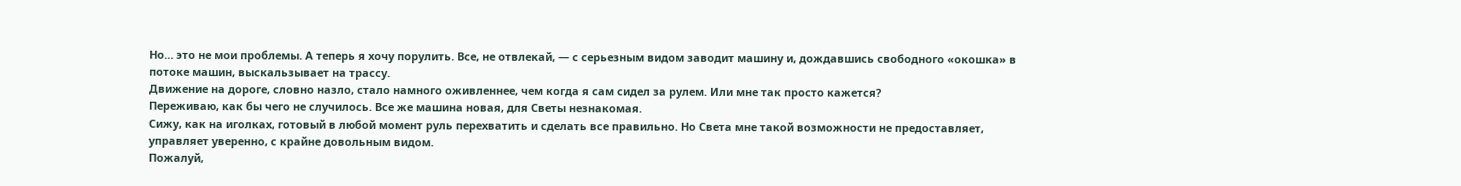Но… это не мои проблемы. А теперь я хочу порулить. Все, не отвлекай, — с серьезным видом заводит машину и, дождавшись свободного «окошка» в потоке машин, выскальзывает на трассу.
Движение на дороге, словно назло, стало намного оживленнее, чем когда я сам сидел за рулем. Или мне так просто кажется?
Переживаю, как бы чего не случилось. Все же машина новая, для Светы незнакомая.
Сижу, как на иголках, готовый в любой момент руль перехватить и сделать все правильно. Но Света мне такой возможности не предоставляет, управляет уверенно, с крайне довольным видом.
Пожалуй,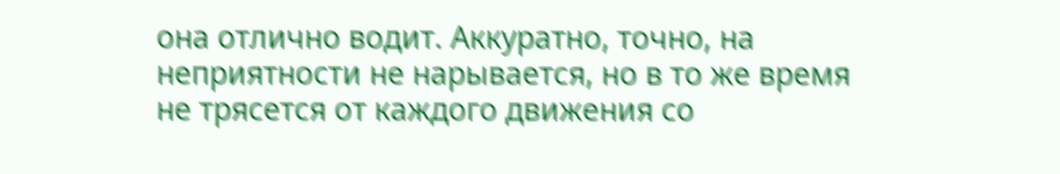она отлично водит. Аккуратно, точно, на неприятности не нарывается, но в то же время не трясется от каждого движения со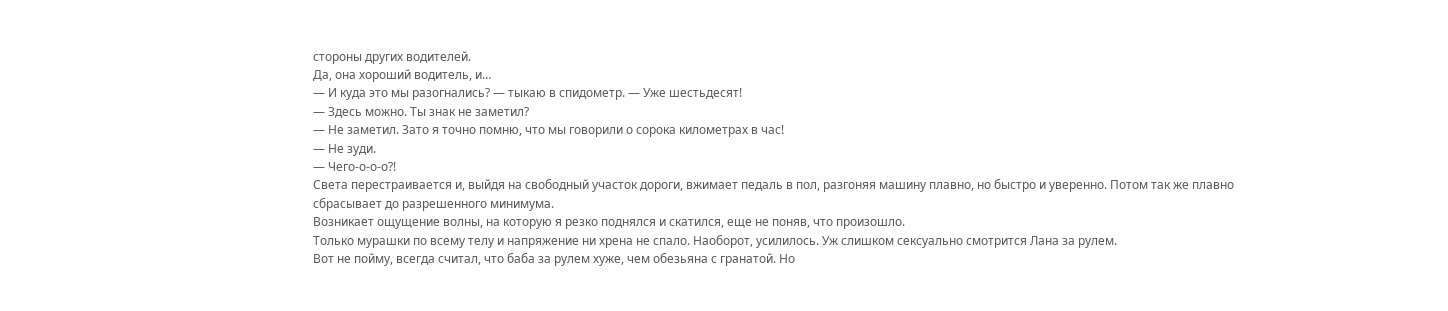стороны других водителей.
Да, она хороший водитель, и…
— И куда это мы разогнались? — тыкаю в спидометр. — Уже шестьдесят!
— Здесь можно. Ты знак не заметил?
— Не заметил. Зато я точно помню, что мы говорили о сорока километрах в час!
— Не зуди.
— Чего-о-о-о?!
Света перестраивается и, выйдя на свободный участок дороги, вжимает педаль в пол, разгоняя машину плавно, но быстро и уверенно. Потом так же плавно сбрасывает до разрешенного минимума.
Возникает ощущение волны, на которую я резко поднялся и скатился, еще не поняв, что произошло.
Только мурашки по всему телу и напряжение ни хрена не спало. Наоборот, усилилось. Уж слишком сексуально смотрится Лана за рулем.
Вот не пойму, всегда считал, что баба за рулем хуже, чем обезьяна с гранатой. Но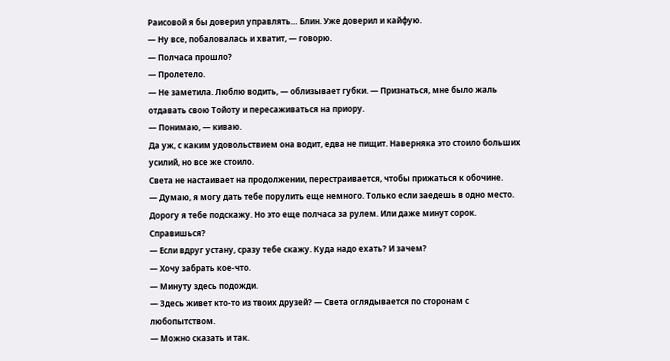Раисовой я бы доверил управлять… Блин. Уже доверил и кайфую.
— Ну все, побаловалась и хватит, — говорю.
— Полчаса прошло?
— Пролетело.
— Не заметила. Люблю водить, — облизывает губки. — Признаться, мне было жаль отдавать свою Тойоту и пересаживаться на приору.
— Понимаю, — киваю.
Да уж, с каким удовольствием она водит, едва не пищит. Наверняка это стоило больших усилий, но все же стоило.
Света не настаивает на продолжении, перестраивается, чтобы прижаться к обочине.
— Думаю, я могу дать тебе порулить еще немного. Только если заедешь в одно место. Дорогу я тебе подскажу. Но это еще полчаса за рулем. Или даже минут сорок. Справишься?
— Если вдруг устану, сразу тебе скажу. Куда надо ехать? И зачем?
— Хочу забрать кое-что.
— Минуту здесь подожди.
— Здесь живет кто-то из твоих друзей? — Света оглядывается по сторонам с любопытством.
— Можно сказать и так.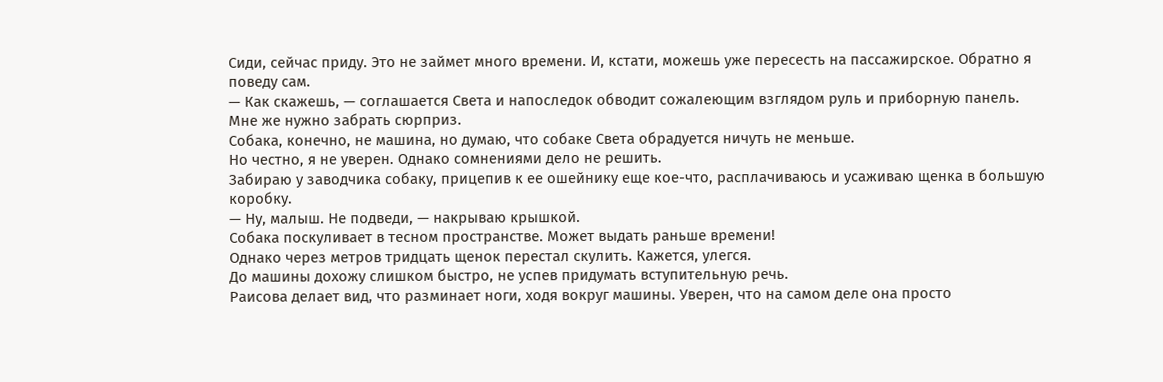Сиди, сейчас приду. Это не займет много времени. И, кстати, можешь уже пересесть на пассажирское. Обратно я поведу сам.
— Как скажешь, — соглашается Света и напоследок обводит сожалеющим взглядом руль и приборную панель.
Мне же нужно забрать сюрприз.
Собака, конечно, не машина, но думаю, что собаке Света обрадуется ничуть не меньше.
Но честно, я не уверен. Однако сомнениями дело не решить.
Забираю у заводчика собаку, прицепив к ее ошейнику еще кое-что, расплачиваюсь и усаживаю щенка в большую коробку.
— Ну, малыш. Не подведи, — накрываю крышкой.
Собака поскуливает в тесном пространстве. Может выдать раньше времени!
Однако через метров тридцать щенок перестал скулить. Кажется, улегся.
До машины дохожу слишком быстро, не успев придумать вступительную речь.
Раисова делает вид, что разминает ноги, ходя вокруг машины. Уверен, что на самом деле она просто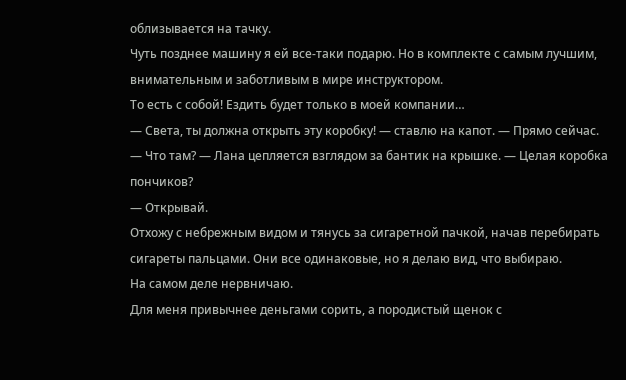облизывается на тачку.
Чуть позднее машину я ей все-таки подарю. Но в комплекте с самым лучшим, внимательным и заботливым в мире инструктором.
То есть с собой! Ездить будет только в моей компании…
— Света, ты должна открыть эту коробку! — ставлю на капот. — Прямо сейчас.
— Что там? — Лана цепляется взглядом за бантик на крышке. — Целая коробка пончиков?
— Открывай.
Отхожу с небрежным видом и тянусь за сигаретной пачкой, начав перебирать сигареты пальцами. Они все одинаковые, но я делаю вид, что выбираю.
На самом деле нервничаю.
Для меня привычнее деньгами сорить, а породистый щенок с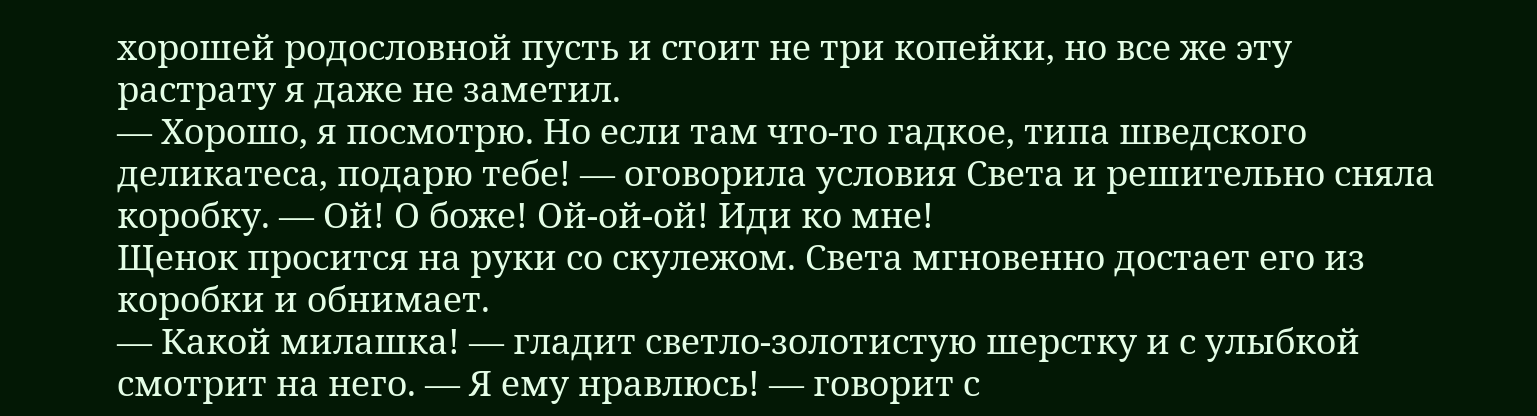хорошей родословной пусть и стоит не три копейки, но все же эту растрату я даже не заметил.
— Хорошо, я посмотрю. Но если там что-то гадкое, типа шведского деликатеса, подарю тебе! — оговорила условия Света и решительно сняла коробку. — Ой! О боже! Ой-ой-ой! Иди ко мне!
Щенок просится на руки со скулежом. Света мгновенно достает его из коробки и обнимает.
— Какой милашка! — гладит светло-золотистую шерстку и с улыбкой смотрит на него. — Я ему нравлюсь! — говорит с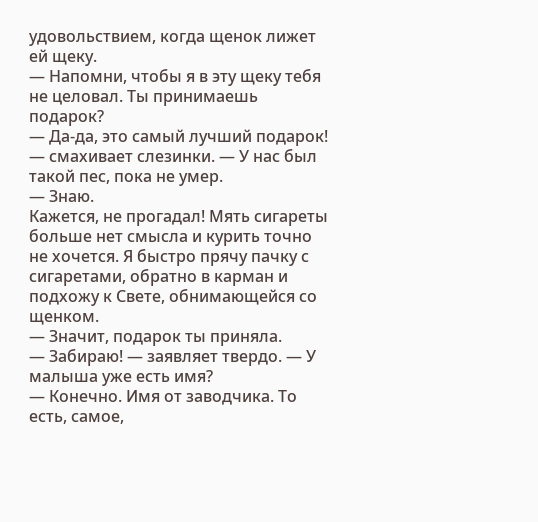удовольствием, когда щенок лижет ей щеку.
— Напомни, чтобы я в эту щеку тебя не целовал. Ты принимаешь подарок?
— Да-да, это самый лучший подарок! — смахивает слезинки. — У нас был такой пес, пока не умер.
— Знаю.
Кажется, не прогадал! Мять сигареты больше нет смысла и курить точно не хочется. Я быстро прячу пачку с сигаретами, обратно в карман и подхожу к Свете, обнимающейся со щенком.
— Значит, подарок ты приняла.
— Забираю! — заявляет твердо. — У малыша уже есть имя?
— Конечно. Имя от заводчика. То есть, самое,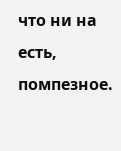что ни на есть, помпезное.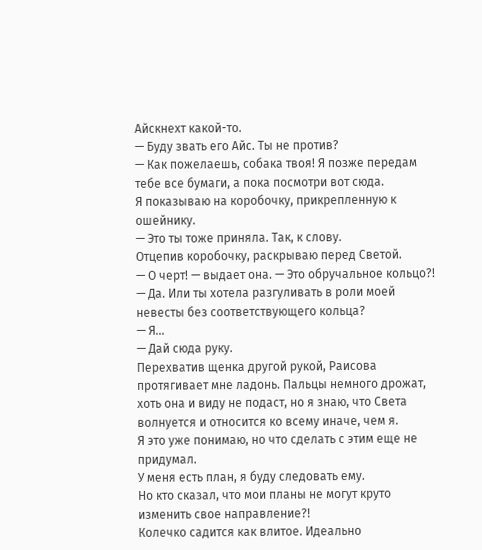Айскнехт какой-то.
— Буду звать его Айс. Ты не против?
— Как пожелаешь, собака твоя! Я позже передам тебе все бумаги, а пока посмотри вот сюда.
Я показываю на коробочку, прикрепленную к ошейнику.
— Это ты тоже приняла. Так, к слову.
Отцепив коробочку, раскрываю перед Светой.
— О черт! — выдает она. — Это обручальное кольцо?!
— Да. Или ты хотела разгуливать в роли моей невесты без соответствующего кольца?
— Я…
— Дай сюда руку.
Перехватив щенка другой рукой, Раисова протягивает мне ладонь. Пальцы немного дрожат, хоть она и виду не подаст, но я знаю, что Света волнуется и относится ко всему иначе, чем я.
Я это уже понимаю, но что сделать с этим еще не придумал.
У меня есть план, я буду следовать ему.
Но кто сказал, что мои планы не могут круто изменить свое направление?!
Колечко садится как влитое. Идеально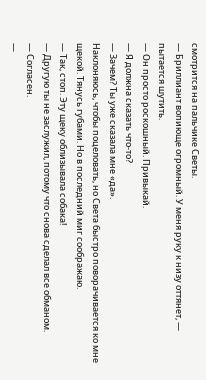смотрится на пальчике Светы.
— Бриллиант вопиюще огромный. У меня руку к низу оттянет, — пытается шутить.
— Он просто роскошный. Привыкай.
— Я должна сказать что-то?
— Зачем? Ты уже сказала мне «да».
Наклоняюсь, чтобы поцеловать, но Света быстро поворачивается ко мне щекой. Тянусь губами. Но в последний миг соображаю.
— Так, стоп. Эту щеку облизывала собака!
— Другую ты не заслужил, потому что снова сделал все обманом.
— Согласен.
—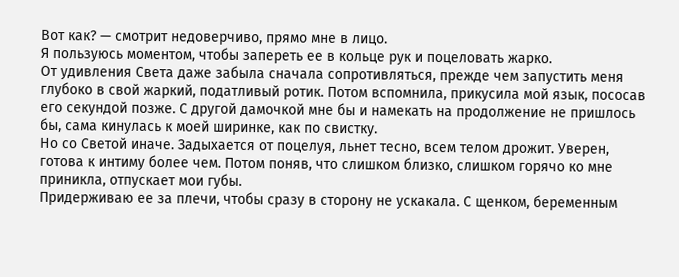Вот как? — смотрит недоверчиво, прямо мне в лицо.
Я пользуюсь моментом, чтобы запереть ее в кольце рук и поцеловать жарко.
От удивления Света даже забыла сначала сопротивляться, прежде чем запустить меня глубоко в свой жаркий, податливый ротик. Потом вспомнила, прикусила мой язык, пососав его секундой позже. С другой дамочкой мне бы и намекать на продолжение не пришлось бы, сама кинулась к моей ширинке, как по свистку.
Но со Светой иначе. Задыхается от поцелуя, льнет тесно, всем телом дрожит. Уверен, готова к интиму более чем. Потом поняв, что слишком близко, слишком горячо ко мне приникла, отпускает мои губы.
Придерживаю ее за плечи, чтобы сразу в сторону не ускакала. С щенком, беременным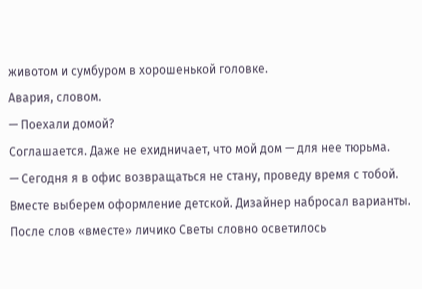животом и сумбуром в хорошенькой головке.
Авария, словом.
— Поехали домой?
Соглашается. Даже не ехидничает, что мой дом — для нее тюрьма.
— Сегодня я в офис возвращаться не стану, проведу время с тобой. Вместе выберем оформление детской. Дизайнер набросал варианты.
После слов «вместе» личико Светы словно осветилось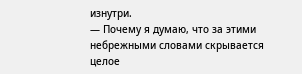изнутри.
— Почему я думаю, что за этими небрежными словами скрывается целое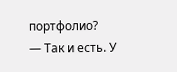портфолио?
— Так и есть. У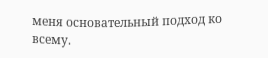меня основательный подход ко всему.